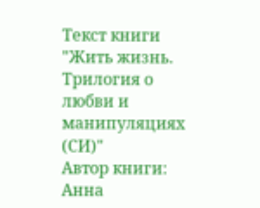Текст книги "Жить жизнь. Трилогия о любви и манипуляциях (СИ)"
Автор книги: Анна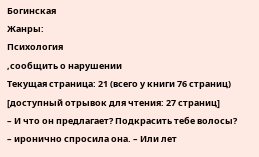Богинская
Жанры:
Психология
,сообщить о нарушении
Текущая страница: 21 (всего у книги 76 страниц) [доступный отрывок для чтения: 27 страниц]
– И что он предлагает? Подкрасить тебе волосы? – иронично спросила она. – Или лет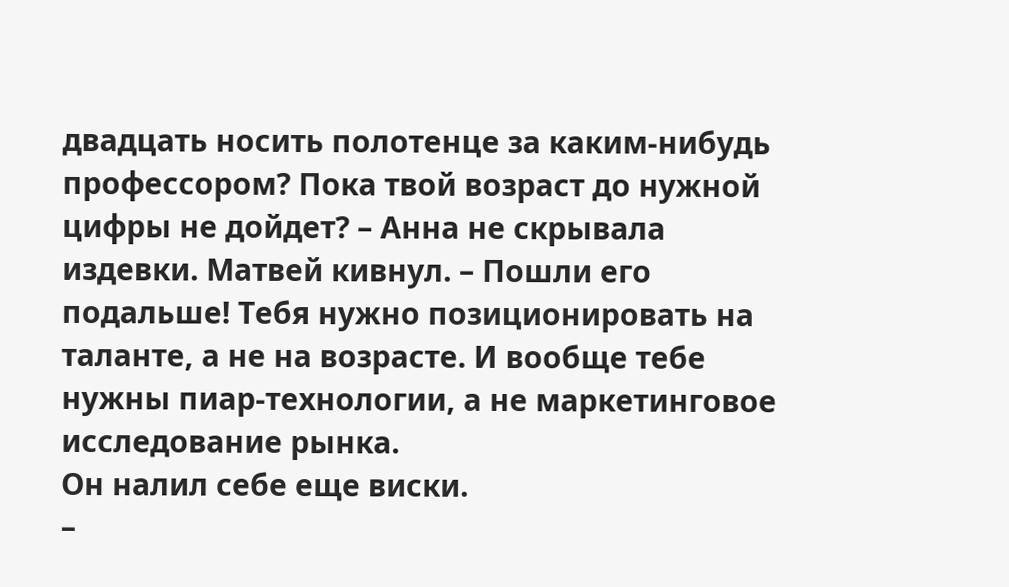двадцать носить полотенце за каким-нибудь профессором? Пока твой возраст до нужной цифры не дойдет? – Анна не скрывала издевки. Матвей кивнул. – Пошли его подальше! Тебя нужно позиционировать на таланте, а не на возрасте. И вообще тебе нужны пиар-технологии, а не маркетинговое исследование рынка.
Он налил себе еще виски.
–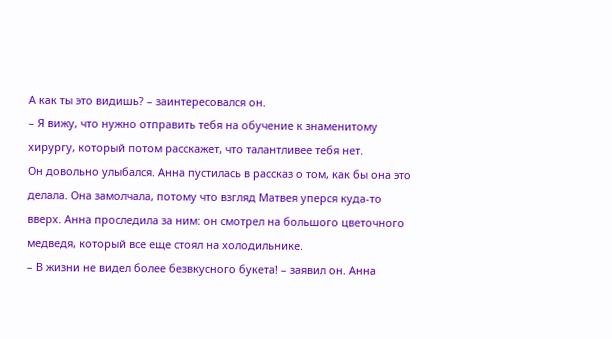А как ты это видишь? – заинтересовался он.
– Я вижу, что нужно отправить тебя на обучение к знаменитому хирургу, который потом расскажет, что талантливее тебя нет.
Он довольно улыбался. Анна пустилась в рассказ о том, как бы она это делала. Она замолчала, потому что взгляд Матвея уперся куда-то вверх. Анна проследила за ним: он смотрел на большого цветочного медведя, который все еще стоял на холодильнике.
– В жизни не видел более безвкусного букета! – заявил он. Анна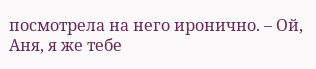посмотрела на него иронично. – Ой, Аня, я же тебе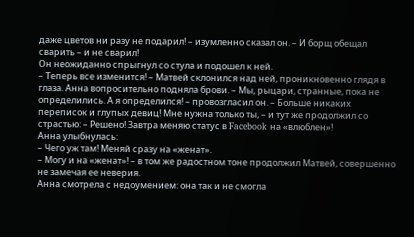даже цветов ни разу не подарил! – изумленно сказал он. – И борщ обещал сварить – и не сварил!
Он неожиданно спрыгнул со стула и подошел к ней.
– Теперь все изменится! – Матвей склонился над ней, проникновенно глядя в глаза. Анна вопросительно подняла брови. – Мы, рыцари, странные, пока не определились. А я определился! – провозгласил он. – Больше никаких переписок и глупых девиц! Мне нужна только ты, – и тут же продолжил со страстью: – Решено! Завтра меняю статус в Facebook на «влюблен»!
Анна улыбнулась:
– Чего уж там! Меняй сразу на «женат».
– Могу и на «женат»! – в том же радостном тоне продолжил Матвей, совершенно не замечая ее неверия.
Анна смотрела с недоумением: она так и не смогла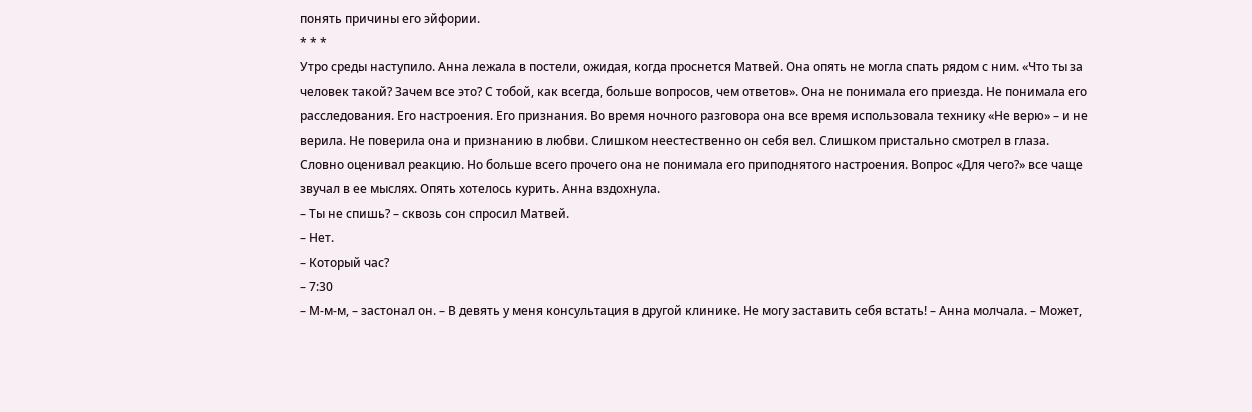понять причины его эйфории.
* * *
Утро среды наступило. Анна лежала в постели, ожидая, когда проснется Матвей. Она опять не могла спать рядом с ним. «Что ты за человек такой? Зачем все это? С тобой, как всегда, больше вопросов, чем ответов». Она не понимала его приезда. Не понимала его расследования. Его настроения. Его признания. Во время ночного разговора она все время использовала технику «Не верю» – и не верила. Не поверила она и признанию в любви. Слишком неестественно он себя вел. Слишком пристально смотрел в глаза. Словно оценивал реакцию. Но больше всего прочего она не понимала его приподнятого настроения. Вопрос «Для чего?» все чаще звучал в ее мыслях. Опять хотелось курить. Анна вздохнула.
– Ты не спишь? – сквозь сон спросил Матвей.
– Нет.
– Который час?
– 7:30
– М-м-м, – застонал он. – В девять у меня консультация в другой клинике. Не могу заставить себя встать! – Анна молчала. – Может,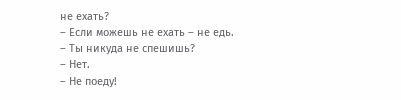не ехать?
– Если можешь не ехать – не едь.
– Ты никуда не спешишь?
– Нет.
– Не поеду!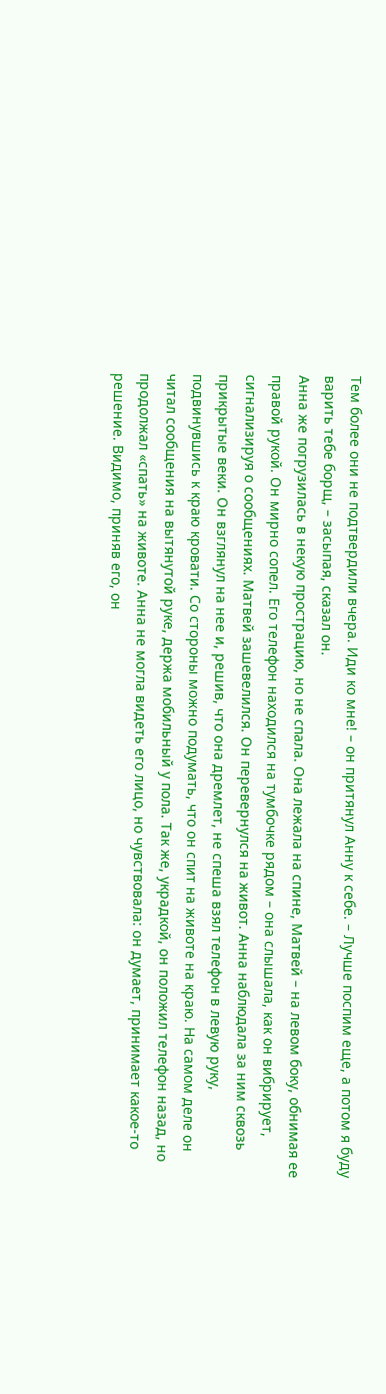Тем более они не подтвердили вчера. Иди ко мне! – он притянул Анну к себе. – Лучше поспим еще, а потом я буду варить тебе борщ, – засыпая, сказал он.
Анна же погрузилась в некую прострацию, но не спала. Она лежала на спине, Матвей – на левом боку, обнимая ее правой рукой. Он мирно сопел. Его телефон находился на тумбочке рядом – она слышала, как он вибрирует, сигнализируя о сообщениях. Матвей зашевелился. Он перевернулся на живот. Анна наблюдала за ним сквозь прикрытые веки. Он взглянул на нее и, решив, что она дремлет, не спеша взял телефон в левую руку, подвинувшись к краю кровати. Со стороны можно подумать, что он спит на животе на краю. На самом деле он читал сообщения на вытянутой руке, держа мобильный у пола. Так же, украдкой, он положил телефон назад, но продолжал «спать» на животе. Анна не могла видеть его лицо, но чувствовала: он думает, принимает какое-то решение. Видимо, приняв его, он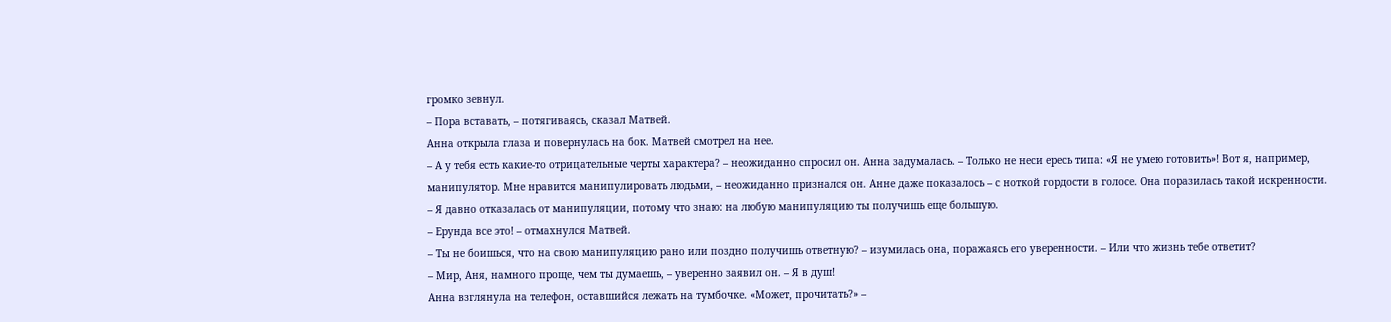громко зевнул.
– Пора вставать, – потягиваясь, сказал Матвей.
Анна открыла глаза и повернулась на бок. Матвей смотрел на нее.
– А у тебя есть какие-то отрицательные черты характера? – неожиданно спросил он. Анна задумалась. – Только не неси ересь типа: «Я не умею готовить»! Вот я, например, манипулятор. Мне нравится манипулировать людьми, – неожиданно признался он. Анне даже показалось – с ноткой гордости в голосе. Она поразилась такой искренности.
– Я давно отказалась от манипуляции, потому что знаю: на любую манипуляцию ты получишь еще большую.
– Ерунда все это! – отмахнулся Матвей.
– Ты не боишься, что на свою манипуляцию рано или поздно получишь ответную? – изумилась она, поражаясь его уверенности. – Или что жизнь тебе ответит?
– Мир, Аня, намного проще, чем ты думаешь, – уверенно заявил он. – Я в душ!
Анна взглянула на телефон, оставшийся лежать на тумбочке. «Может, прочитать?» –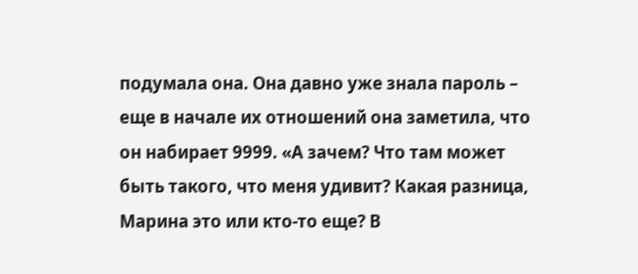подумала она. Она давно уже знала пароль – еще в начале их отношений она заметила, что он набирает 9999. «А зачем? Что там может быть такого, что меня удивит? Какая разница, Марина это или кто-то еще? В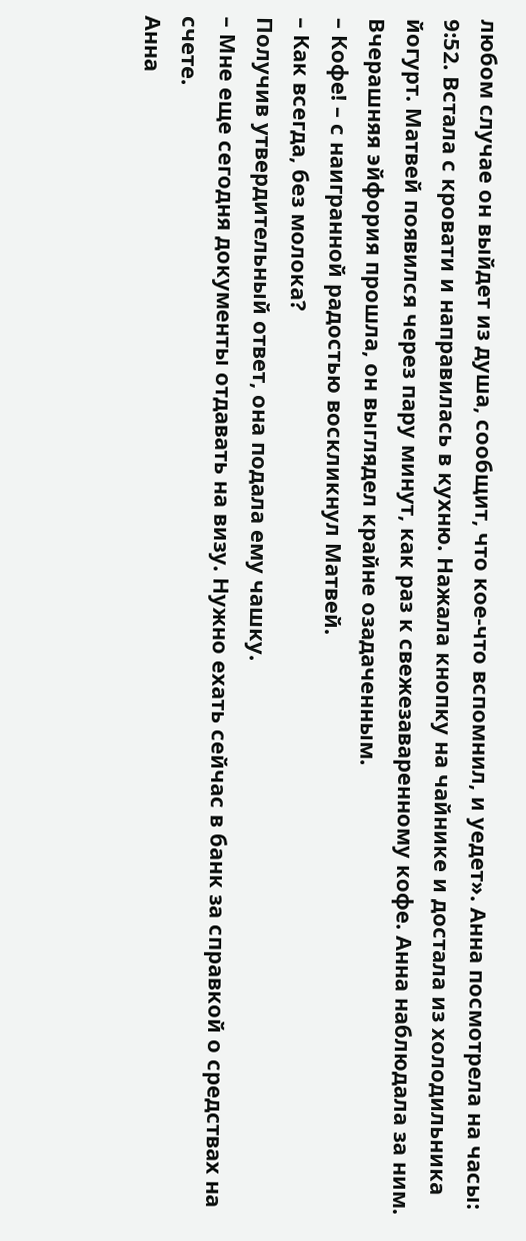любом случае он выйдет из душа, сообщит, что кое-что вспомнил, и уедет». Анна посмотрела на часы: 9:52. Встала с кровати и направилась в кухню. Нажала кнопку на чайнике и достала из холодильника йогурт. Матвей появился через пару минут, как раз к свежезаваренному кофе. Анна наблюдала за ним. Вчерашняя эйфория прошла, он выглядел крайне озадаченным.
– Кофе! – с наигранной радостью воскликнул Матвей.
– Как всегда, без молока?
Получив утвердительный ответ, она подала ему чашку.
– Мне еще сегодня документы отдавать на визу. Нужно ехать сейчас в банк за справкой о средствах на счете.
Анна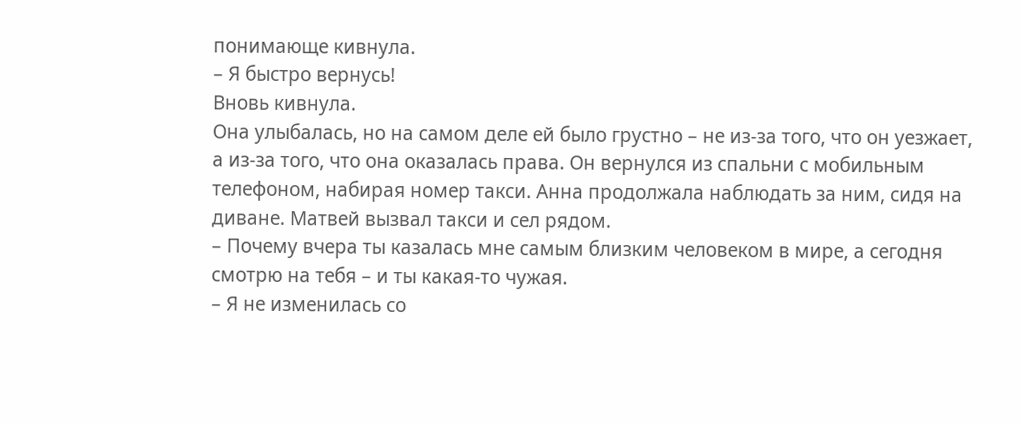понимающе кивнула.
– Я быстро вернусь!
Вновь кивнула.
Она улыбалась, но на самом деле ей было грустно – не из-за того, что он уезжает, а из-за того, что она оказалась права. Он вернулся из спальни с мобильным телефоном, набирая номер такси. Анна продолжала наблюдать за ним, сидя на диване. Матвей вызвал такси и сел рядом.
– Почему вчера ты казалась мне самым близким человеком в мире, а сегодня смотрю на тебя – и ты какая-то чужая.
– Я не изменилась со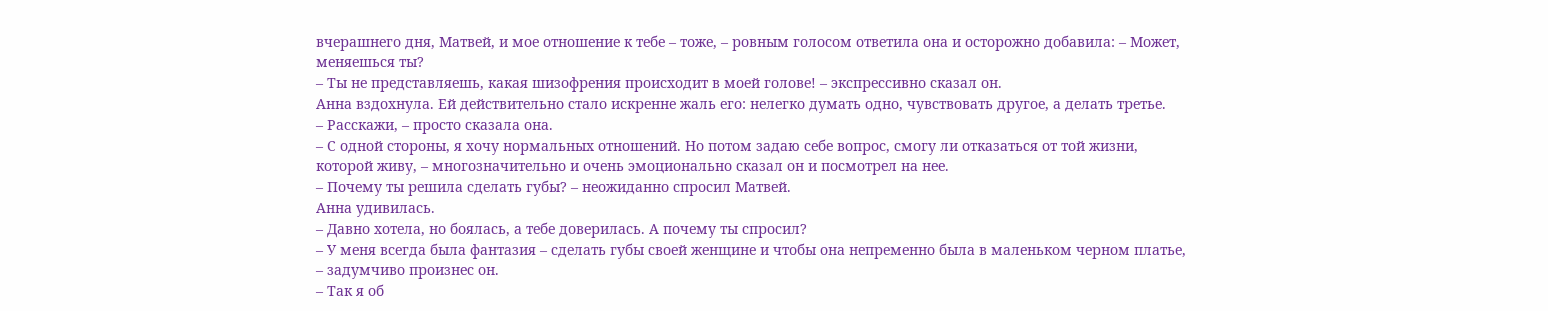вчерашнего дня, Матвей, и мое отношение к тебе – тоже, – ровным голосом ответила она и осторожно добавила: – Может, меняешься ты?
– Ты не представляешь, какая шизофрения происходит в моей голове! – экспрессивно сказал он.
Анна вздохнула. Ей действительно стало искренне жаль его: нелегко думать одно, чувствовать другое, а делать третье.
– Расскажи, – просто сказала она.
– С одной стороны, я хочу нормальных отношений. Но потом задаю себе вопрос, смогу ли отказаться от той жизни, которой живу, – многозначительно и очень эмоционально сказал он и посмотрел на нее.
– Почему ты решила сделать губы? – неожиданно спросил Матвей.
Анна удивилась.
– Давно хотела, но боялась, а тебе доверилась. А почему ты спросил?
– У меня всегда была фантазия – сделать губы своей женщине и чтобы она непременно была в маленьком черном платье, – задумчиво произнес он.
– Так я об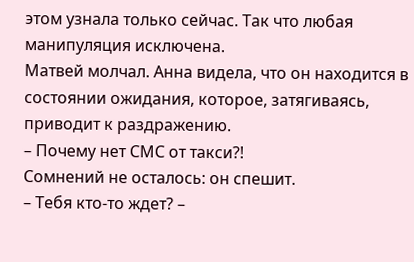этом узнала только сейчас. Так что любая манипуляция исключена.
Матвей молчал. Анна видела, что он находится в состоянии ожидания, которое, затягиваясь, приводит к раздражению.
– Почему нет СМС от такси?!
Сомнений не осталось: он спешит.
– Тебя кто-то ждет? –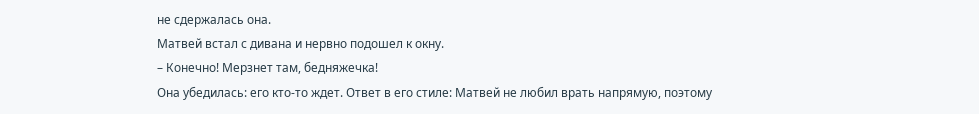не сдержалась она.
Матвей встал с дивана и нервно подошел к окну.
– Конечно! Мерзнет там, бедняжечка!
Она убедилась: его кто-то ждет. Ответ в его стиле: Матвей не любил врать напрямую, поэтому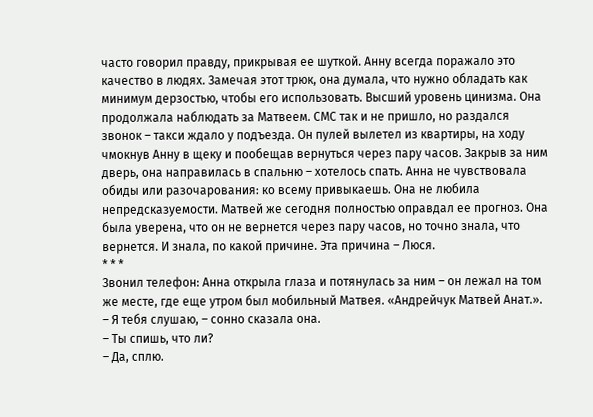часто говорил правду, прикрывая ее шуткой. Анну всегда поражало это качество в людях. Замечая этот трюк, она думала, что нужно обладать как минимум дерзостью, чтобы его использовать. Высший уровень цинизма. Она продолжала наблюдать за Матвеем. СМС так и не пришло, но раздался звонок – такси ждало у подъезда. Он пулей вылетел из квартиры, на ходу чмокнув Анну в щеку и пообещав вернуться через пару часов. Закрыв за ним дверь, она направилась в спальню – хотелось спать. Анна не чувствовала обиды или разочарования: ко всему привыкаешь. Она не любила непредсказуемости. Матвей же сегодня полностью оправдал ее прогноз. Она была уверена, что он не вернется через пару часов, но точно знала, что вернется. И знала, по какой причине. Эта причина – Люся.
* * *
Звонил телефон: Анна открыла глаза и потянулась за ним – он лежал на том же месте, где еще утром был мобильный Матвея. «Андрейчук Матвей Анат.».
– Я тебя слушаю, – сонно сказала она.
– Ты спишь, что ли?
– Да, сплю.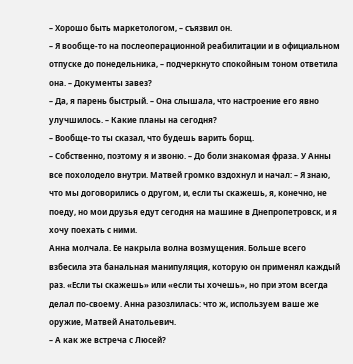– Хорошо быть маркетологом, – съязвил он.
– Я вообще-то на послеоперационной реабилитации и в официальном отпуске до понедельника, – подчеркнуто спокойным тоном ответила она. – Документы завез?
– Да, я парень быстрый. – Она слышала, что настроение его явно улучшилось. – Какие планы на сегодня?
– Вообще-то ты сказал, что будешь варить борщ.
– Собственно, поэтому я и звоню. – До боли знакомая фраза. У Анны все похолодело внутри. Матвей громко вздохнул и начал: – Я знаю, что мы договорились о другом, и, если ты скажешь, я, конечно, не поеду, но мои друзья едут сегодня на машине в Днепропетровск, и я хочу поехать с ними.
Анна молчала. Ее накрыла волна возмущения. Больше всего взбесила эта банальная манипуляция, которую он применял каждый раз. «Если ты скажешь» или «если ты хочешь», но при этом всегда делал по-своему. Анна разозлилась: что ж, используем ваше же оружие, Матвей Анатольевич.
– А как же встреча с Люсей?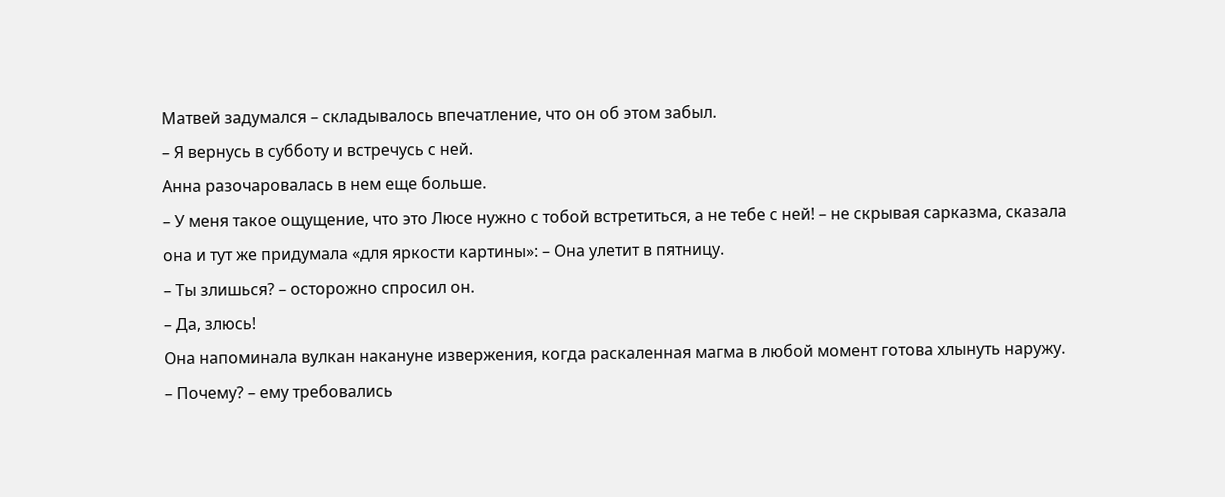Матвей задумался – складывалось впечатление, что он об этом забыл.
– Я вернусь в субботу и встречусь с ней.
Анна разочаровалась в нем еще больше.
– У меня такое ощущение, что это Люсе нужно с тобой встретиться, а не тебе с ней! – не скрывая сарказма, сказала она и тут же придумала «для яркости картины»: – Она улетит в пятницу.
– Ты злишься? – осторожно спросил он.
– Да, злюсь!
Она напоминала вулкан накануне извержения, когда раскаленная магма в любой момент готова хлынуть наружу.
– Почему? – ему требовались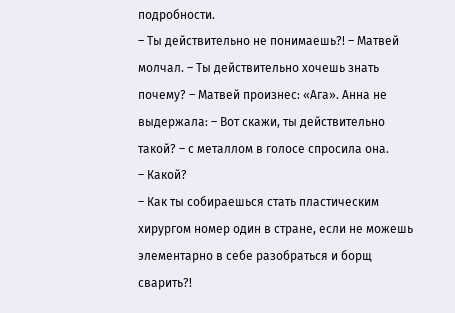подробности.
– Ты действительно не понимаешь?! – Матвей молчал. – Ты действительно хочешь знать почему? – Матвей произнес: «Ага». Анна не выдержала: – Вот скажи, ты действительно такой? – с металлом в голосе спросила она.
– Какой?
– Как ты собираешься стать пластическим хирургом номер один в стране, если не можешь элементарно в себе разобраться и борщ сварить?!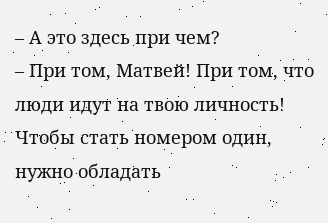– А это здесь при чем?
– При том, Матвей! При том, что люди идут на твою личность! Чтобы стать номером один, нужно обладать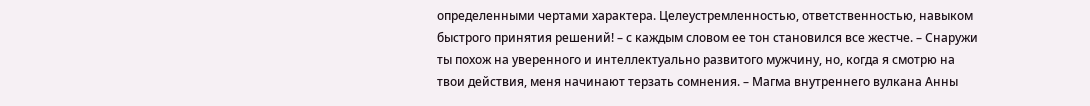определенными чертами характера. Целеустремленностью, ответственностью, навыком быстрого принятия решений! – с каждым словом ее тон становился все жестче. – Снаружи ты похож на уверенного и интеллектуально развитого мужчину, но, когда я смотрю на твои действия, меня начинают терзать сомнения. – Магма внутреннего вулкана Анны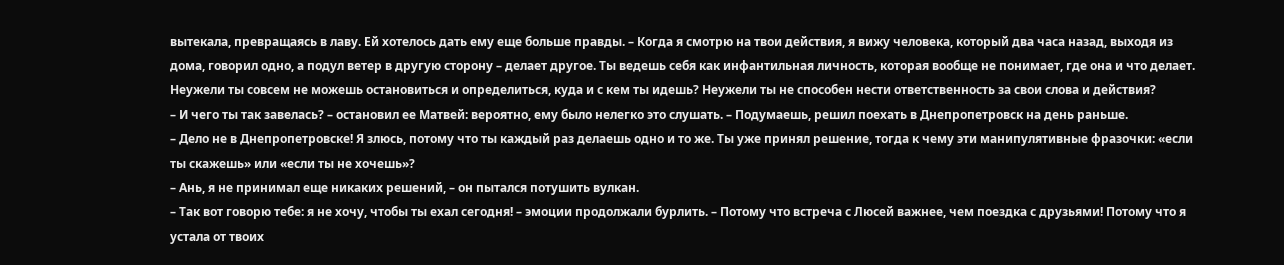вытекала, превращаясь в лаву. Ей хотелось дать ему еще больше правды. – Когда я смотрю на твои действия, я вижу человека, который два часа назад, выходя из дома, говорил одно, а подул ветер в другую сторону – делает другое. Ты ведешь себя как инфантильная личность, которая вообще не понимает, где она и что делает. Неужели ты совсем не можешь остановиться и определиться, куда и с кем ты идешь? Неужели ты не способен нести ответственность за свои слова и действия?
– И чего ты так завелась? – остановил ее Матвей: вероятно, ему было нелегко это слушать. – Подумаешь, решил поехать в Днепропетровск на день раньше.
– Дело не в Днепропетровске! Я злюсь, потому что ты каждый раз делаешь одно и то же. Ты уже принял решение, тогда к чему эти манипулятивные фразочки: «если ты скажешь» или «если ты не хочешь»?
– Ань, я не принимал еще никаких решений, – он пытался потушить вулкан.
– Так вот говорю тебе: я не хочу, чтобы ты ехал сегодня! – эмоции продолжали бурлить. – Потому что встреча с Люсей важнее, чем поездка с друзьями! Потому что я устала от твоих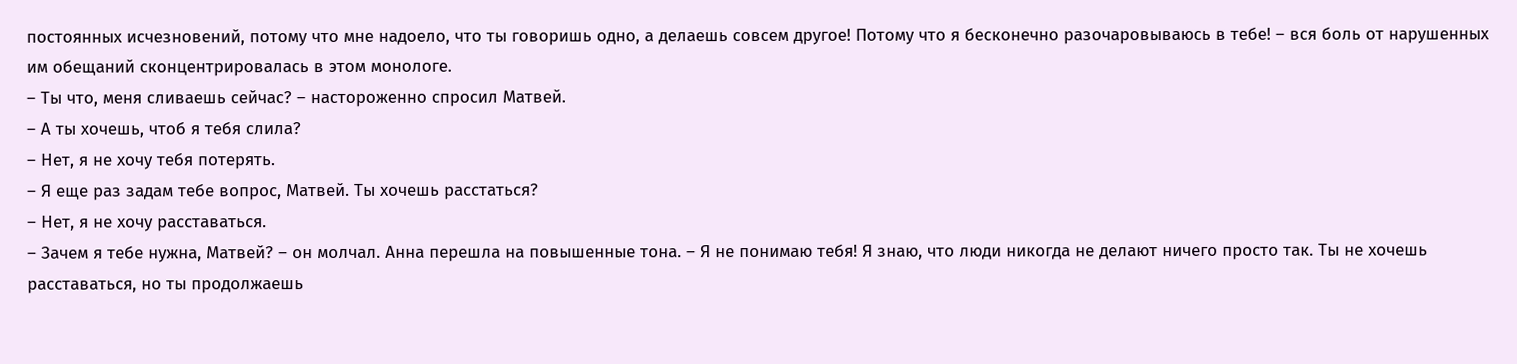постоянных исчезновений, потому что мне надоело, что ты говоришь одно, а делаешь совсем другое! Потому что я бесконечно разочаровываюсь в тебе! – вся боль от нарушенных им обещаний сконцентрировалась в этом монологе.
– Ты что, меня сливаешь сейчас? – настороженно спросил Матвей.
– А ты хочешь, чтоб я тебя слила?
– Нет, я не хочу тебя потерять.
– Я еще раз задам тебе вопрос, Матвей. Ты хочешь расстаться?
– Нет, я не хочу расставаться.
– Зачем я тебе нужна, Матвей? – он молчал. Анна перешла на повышенные тона. – Я не понимаю тебя! Я знаю, что люди никогда не делают ничего просто так. Ты не хочешь расставаться, но ты продолжаешь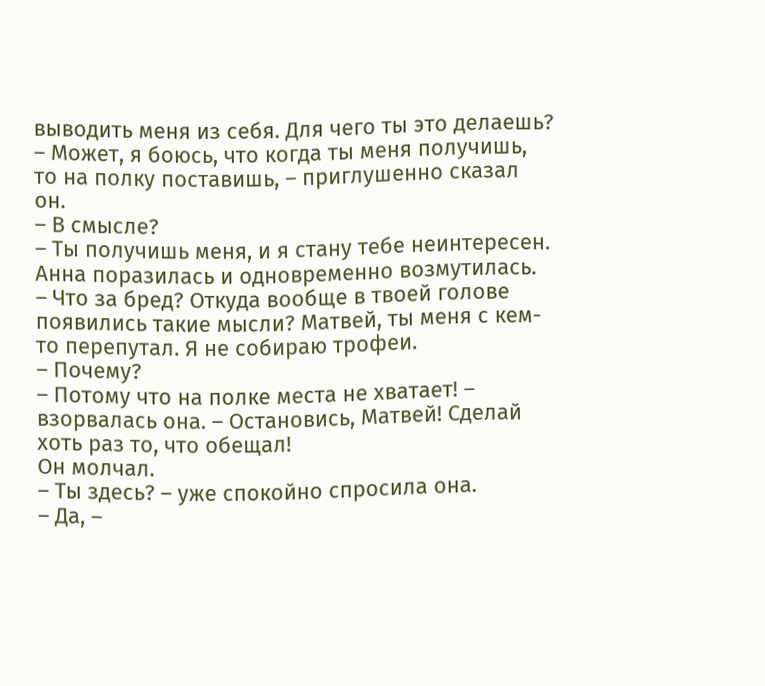выводить меня из себя. Для чего ты это делаешь?
– Может, я боюсь, что когда ты меня получишь, то на полку поставишь, – приглушенно сказал он.
– В смысле?
– Ты получишь меня, и я стану тебе неинтересен.
Анна поразилась и одновременно возмутилась.
– Что за бред? Откуда вообще в твоей голове появились такие мысли? Матвей, ты меня с кем-то перепутал. Я не собираю трофеи.
– Почему?
– Потому что на полке места не хватает! – взорвалась она. – Остановись, Матвей! Сделай хоть раз то, что обещал!
Он молчал.
– Ты здесь? – уже спокойно спросила она.
– Да, –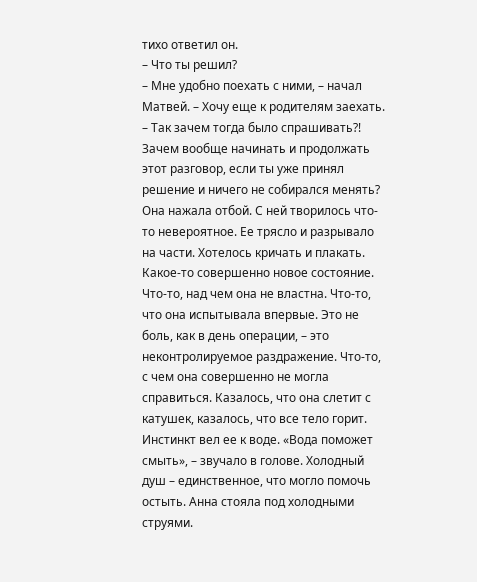тихо ответил он.
– Что ты решил?
– Мне удобно поехать с ними, – начал Матвей. – Хочу еще к родителям заехать.
– Так зачем тогда было спрашивать?! Зачем вообще начинать и продолжать этот разговор, если ты уже принял решение и ничего не собирался менять?
Она нажала отбой. С ней творилось что-то невероятное. Ее трясло и разрывало на части. Хотелось кричать и плакать. Какое-то совершенно новое состояние. Что-то, над чем она не властна. Что-то, что она испытывала впервые. Это не боль, как в день операции, – это неконтролируемое раздражение. Что-то, с чем она совершенно не могла справиться. Казалось, что она слетит с катушек, казалось, что все тело горит. Инстинкт вел ее к воде. «Вода поможет смыть», – звучало в голове. Холодный душ – единственное, что могло помочь остыть. Анна стояла под холодными струями.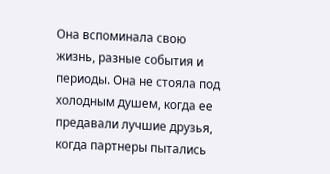Она вспоминала свою жизнь, разные события и периоды. Она не стояла под холодным душем, когда ее предавали лучшие друзья, когда партнеры пытались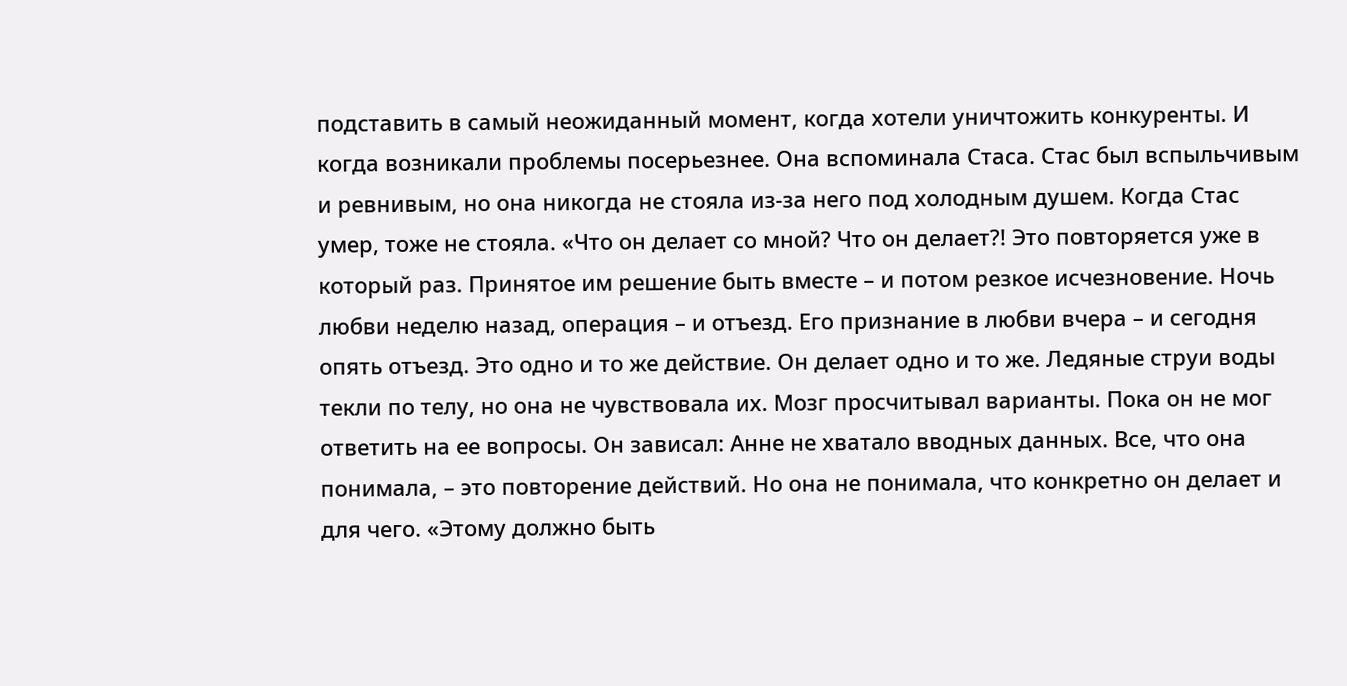подставить в самый неожиданный момент, когда хотели уничтожить конкуренты. И когда возникали проблемы посерьезнее. Она вспоминала Стаса. Стас был вспыльчивым и ревнивым, но она никогда не стояла из-за него под холодным душем. Когда Стас умер, тоже не стояла. «Что он делает со мной? Что он делает?! Это повторяется уже в который раз. Принятое им решение быть вместе – и потом резкое исчезновение. Ночь любви неделю назад, операция – и отъезд. Его признание в любви вчера – и сегодня опять отъезд. Это одно и то же действие. Он делает одно и то же. Ледяные струи воды текли по телу, но она не чувствовала их. Мозг просчитывал варианты. Пока он не мог ответить на ее вопросы. Он зависал: Анне не хватало вводных данных. Все, что она понимала, – это повторение действий. Но она не понимала, что конкретно он делает и для чего. «Этому должно быть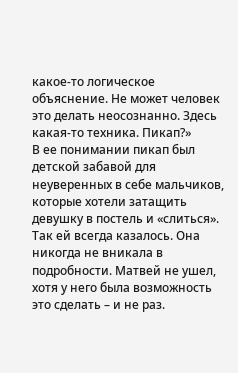какое-то логическое объяснение. Не может человек это делать неосознанно. Здесь какая-то техника. Пикап?»
В ее понимании пикап был детской забавой для неуверенных в себе мальчиков, которые хотели затащить девушку в постель и «слиться». Так ей всегда казалось. Она никогда не вникала в подробности. Матвей не ушел, хотя у него была возможность это сделать – и не раз.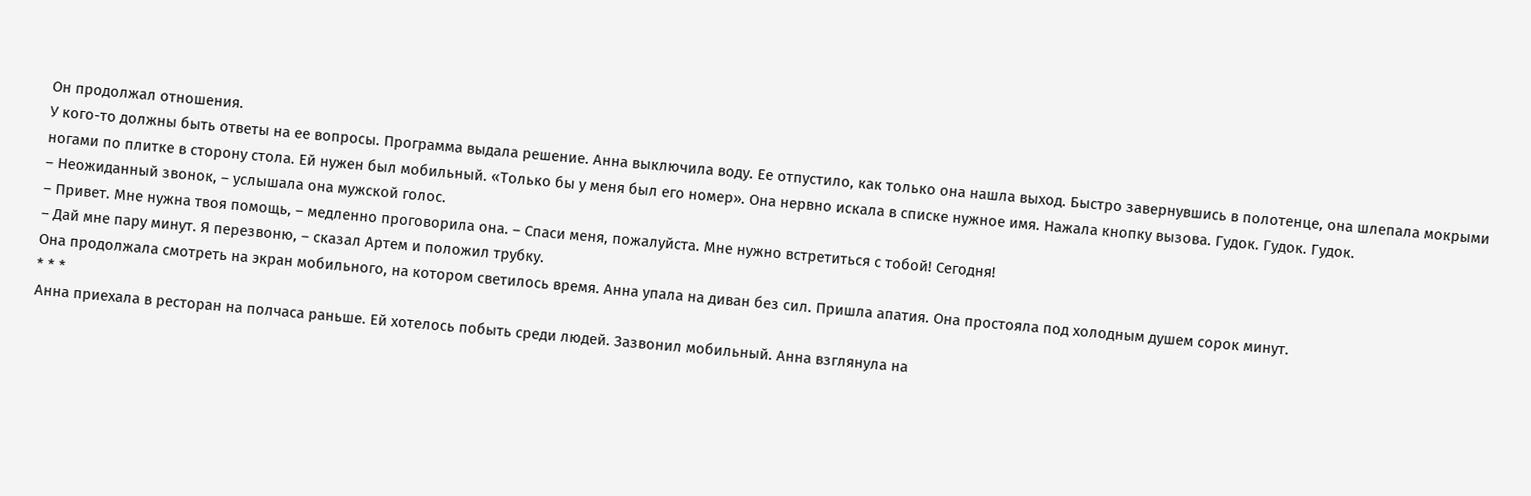Он продолжал отношения.
У кого-то должны быть ответы на ее вопросы. Программа выдала решение. Анна выключила воду. Ее отпустило, как только она нашла выход. Быстро завернувшись в полотенце, она шлепала мокрыми ногами по плитке в сторону стола. Ей нужен был мобильный. «Только бы у меня был его номер». Она нервно искала в списке нужное имя. Нажала кнопку вызова. Гудок. Гудок. Гудок.
– Неожиданный звонок, – услышала она мужской голос.
– Привет. Мне нужна твоя помощь, – медленно проговорила она. – Спаси меня, пожалуйста. Мне нужно встретиться с тобой! Сегодня!
– Дай мне пару минут. Я перезвоню, – сказал Артем и положил трубку.
Она продолжала смотреть на экран мобильного, на котором светилось время. Анна упала на диван без сил. Пришла апатия. Она простояла под холодным душем сорок минут.
* * *
Анна приехала в ресторан на полчаса раньше. Ей хотелось побыть среди людей. Зазвонил мобильный. Анна взглянула на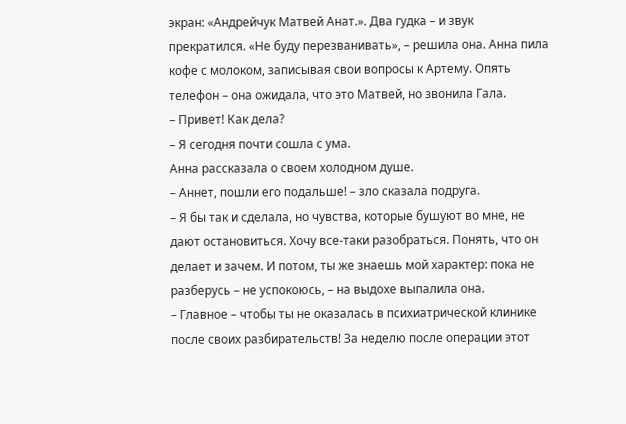экран: «Андрейчук Матвей Анат.». Два гудка – и звук прекратился. «Не буду перезванивать», – решила она. Анна пила кофе с молоком, записывая свои вопросы к Артему. Опять телефон – она ожидала, что это Матвей, но звонила Гала.
– Привет! Как дела?
– Я сегодня почти сошла с ума.
Анна рассказала о своем холодном душе.
– Аннет, пошли его подальше! – зло сказала подруга.
– Я бы так и сделала, но чувства, которые бушуют во мне, не дают остановиться. Хочу все-таки разобраться. Понять, что он делает и зачем. И потом, ты же знаешь мой характер: пока не разберусь – не успокоюсь, – на выдохе выпалила она.
– Главное – чтобы ты не оказалась в психиатрической клинике после своих разбирательств! За неделю после операции этот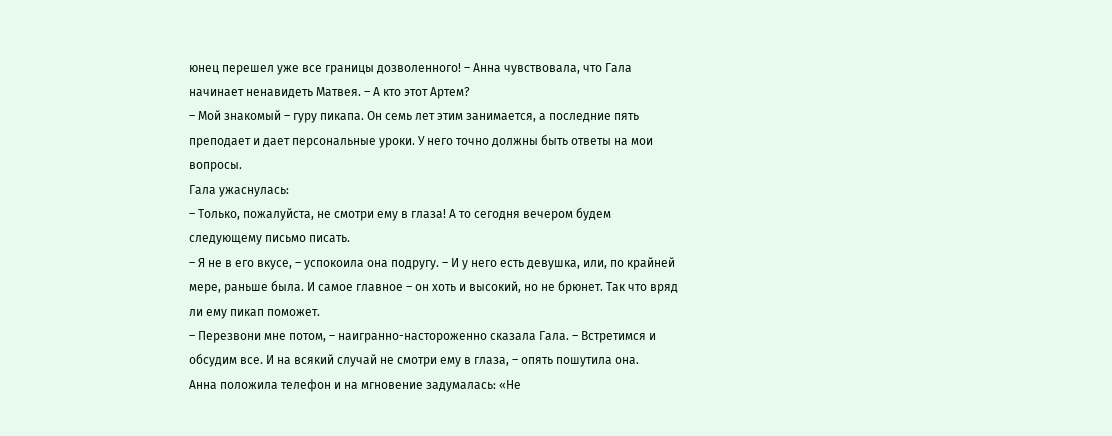юнец перешел уже все границы дозволенного! – Анна чувствовала, что Гала начинает ненавидеть Матвея. – А кто этот Артем?
– Мой знакомый – гуру пикапа. Он семь лет этим занимается, а последние пять преподает и дает персональные уроки. У него точно должны быть ответы на мои вопросы.
Гала ужаснулась:
– Только, пожалуйста, не смотри ему в глаза! А то сегодня вечером будем следующему письмо писать.
– Я не в его вкусе, – успокоила она подругу. – И у него есть девушка, или, по крайней мере, раньше была. И самое главное – он хоть и высокий, но не брюнет. Так что вряд ли ему пикап поможет.
– Перезвони мне потом, – наигранно-настороженно сказала Гала. – Встретимся и обсудим все. И на всякий случай не смотри ему в глаза, – опять пошутила она.
Анна положила телефон и на мгновение задумалась: «Не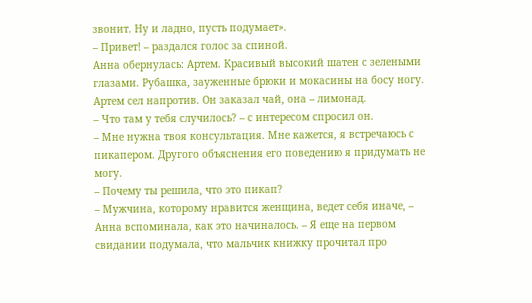звонит. Ну и ладно, пусть подумает».
– Привет! – раздался голос за спиной.
Анна обернулась: Артем. Красивый высокий шатен с зелеными глазами. Рубашка, зауженные брюки и мокасины на босу ногу. Артем сел напротив. Он заказал чай, она – лимонад.
– Что там у тебя случилось? – с интересом спросил он.
– Мне нужна твоя консультация. Мне кажется, я встречаюсь с пикапером. Другого объяснения его поведению я придумать не могу.
– Почему ты решила, что это пикап?
– Мужчина, которому нравится женщина, ведет себя иначе, – Анна вспоминала, как это начиналось. – Я еще на первом свидании подумала, что мальчик книжку прочитал про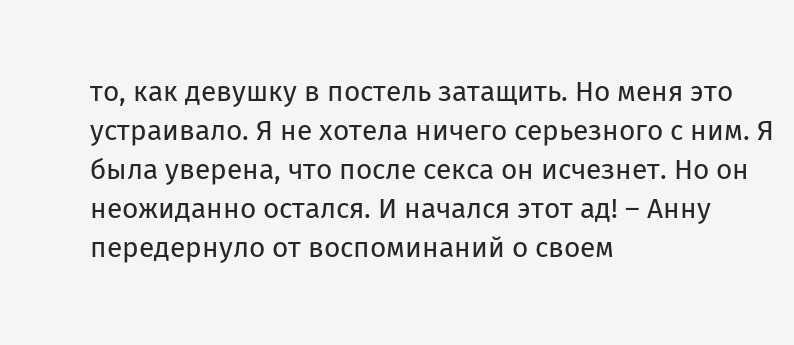то, как девушку в постель затащить. Но меня это устраивало. Я не хотела ничего серьезного с ним. Я была уверена, что после секса он исчезнет. Но он неожиданно остался. И начался этот ад! – Анну передернуло от воспоминаний о своем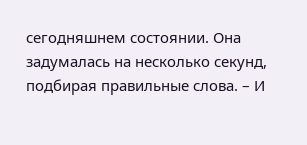сегодняшнем состоянии. Она задумалась на несколько секунд, подбирая правильные слова. – И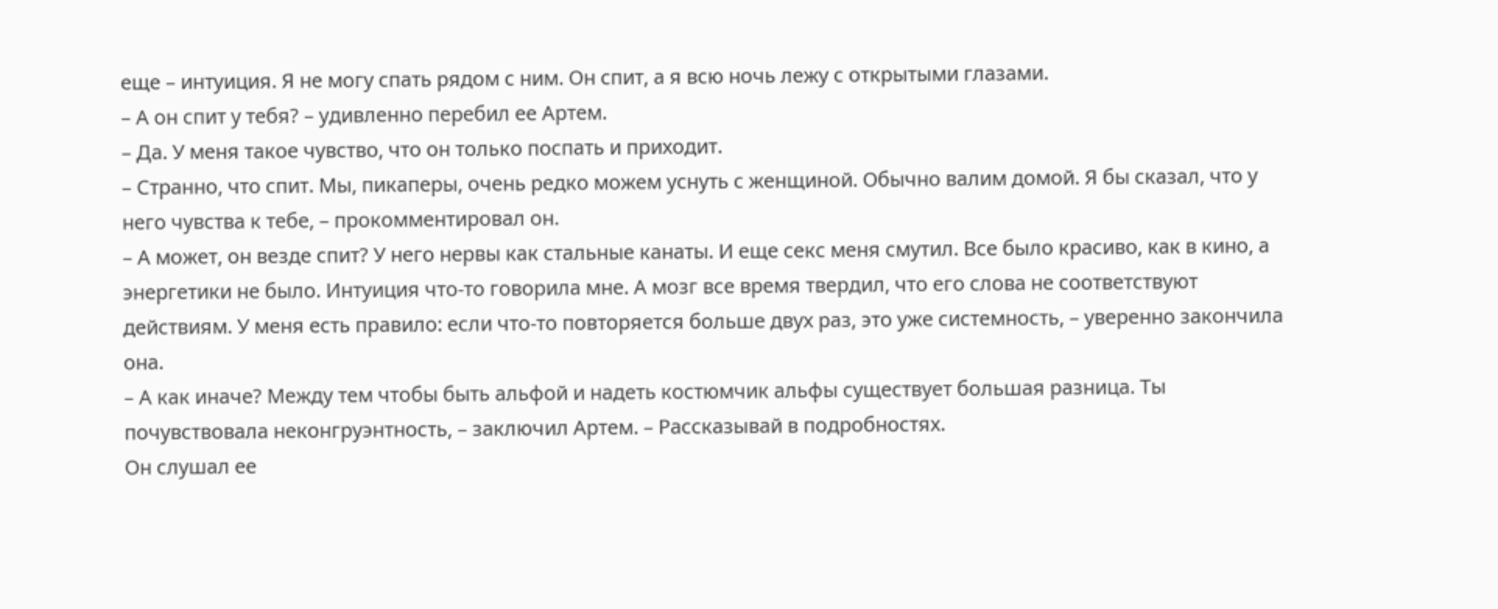еще – интуиция. Я не могу спать рядом с ним. Он спит, а я всю ночь лежу с открытыми глазами.
– А он спит у тебя? – удивленно перебил ее Артем.
– Да. У меня такое чувство, что он только поспать и приходит.
– Странно, что спит. Мы, пикаперы, очень редко можем уснуть с женщиной. Обычно валим домой. Я бы сказал, что у него чувства к тебе, – прокомментировал он.
– А может, он везде спит? У него нервы как стальные канаты. И еще секс меня смутил. Все было красиво, как в кино, а энергетики не было. Интуиция что-то говорила мне. А мозг все время твердил, что его слова не соответствуют действиям. У меня есть правило: если что-то повторяется больше двух раз, это уже системность, – уверенно закончила она.
– А как иначе? Между тем чтобы быть альфой и надеть костюмчик альфы существует большая разница. Ты почувствовала неконгруэнтность, – заключил Артем. – Рассказывай в подробностях.
Он слушал ее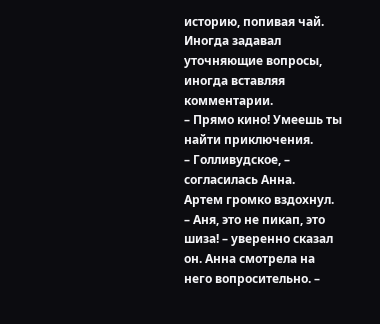историю, попивая чай. Иногда задавал уточняющие вопросы, иногда вставляя комментарии.
– Прямо кино! Умеешь ты найти приключения.
– Голливудское, – согласилась Анна.
Артем громко вздохнул.
– Аня, это не пикап, это шиза! – уверенно сказал он. Анна смотрела на него вопросительно. –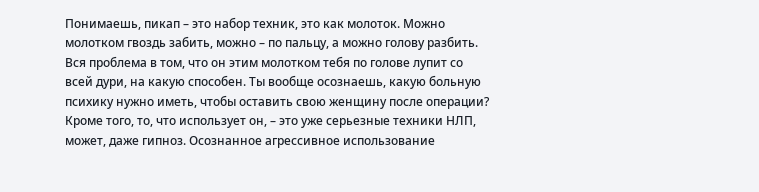Понимаешь, пикап – это набор техник, это как молоток. Можно молотком гвоздь забить, можно – по пальцу, а можно голову разбить. Вся проблема в том, что он этим молотком тебя по голове лупит со всей дури, на какую способен. Ты вообще осознаешь, какую больную психику нужно иметь, чтобы оставить свою женщину после операции? Кроме того, то, что использует он, – это уже серьезные техники НЛП, может, даже гипноз. Осознанное агрессивное использование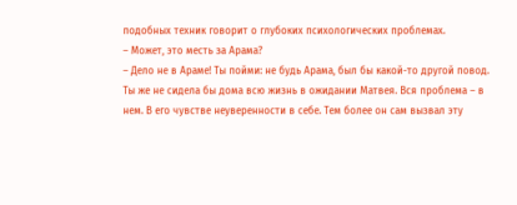подобных техник говорит о глубоких психологических проблемах.
– Может, это месть за Арама?
– Дело не в Араме! Ты пойми: не будь Арама, был бы какой-то другой повод. Ты же не сидела бы дома всю жизнь в ожидании Матвея. Вся проблема – в нем. В его чувстве неуверенности в себе. Тем более он сам вызвал эту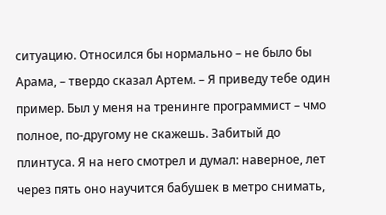ситуацию. Относился бы нормально – не было бы Арама, – твердо сказал Артем. – Я приведу тебе один пример. Был у меня на тренинге программист – чмо полное, по-другому не скажешь. Забитый до плинтуса. Я на него смотрел и думал: наверное, лет через пять оно научится бабушек в метро снимать,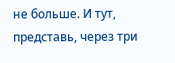не больше. И тут, представь, через три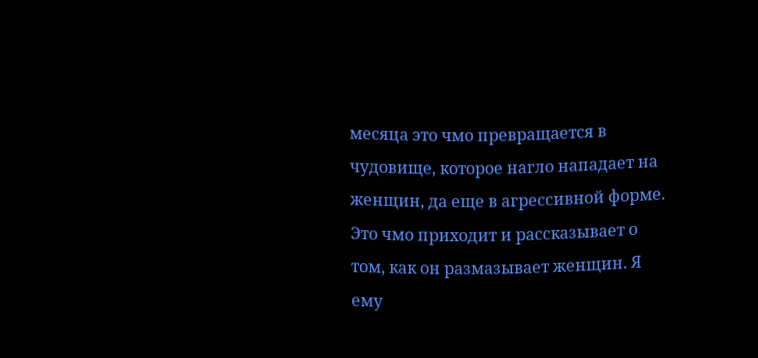месяца это чмо превращается в чудовище, которое нагло нападает на женщин, да еще в агрессивной форме. Это чмо приходит и рассказывает о том, как он размазывает женщин. Я ему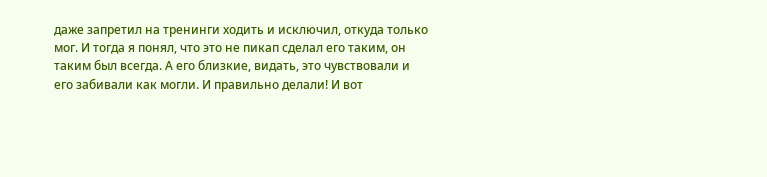даже запретил на тренинги ходить и исключил, откуда только мог. И тогда я понял, что это не пикап сделал его таким, он таким был всегда. А его близкие, видать, это чувствовали и его забивали как могли. И правильно делали! И вот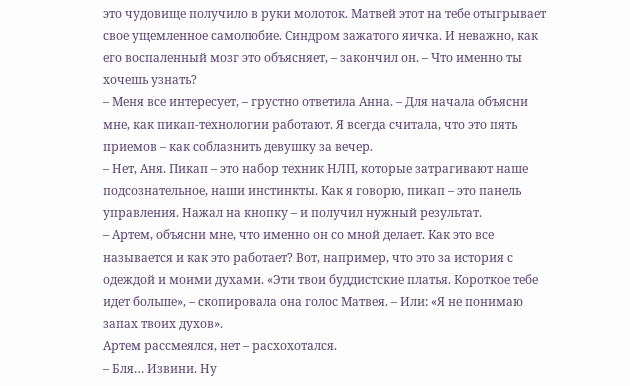это чудовище получило в руки молоток. Матвей этот на тебе отыгрывает свое ущемленное самолюбие. Синдром зажатого яичка. И неважно, как его воспаленный мозг это объясняет, – закончил он. – Что именно ты хочешь узнать?
– Меня все интересует, – грустно ответила Анна. – Для начала объясни мне, как пикап-технологии работают. Я всегда считала, что это пять приемов – как соблазнить девушку за вечер.
– Нет, Аня. Пикап – это набор техник НЛП, которые затрагивают наше подсознательное, наши инстинкты. Как я говорю, пикап – это панель управления. Нажал на кнопку – и получил нужный результат.
– Артем, объясни мне, что именно он со мной делает. Как это все называется и как это работает? Вот, например, что это за история с одеждой и моими духами. «Эти твои буддистские платья. Короткое тебе идет больше», – скопировала она голос Матвея. – Или: «Я не понимаю запах твоих духов».
Артем рассмеялся, нет – расхохотался.
– Бля… Извини. Ну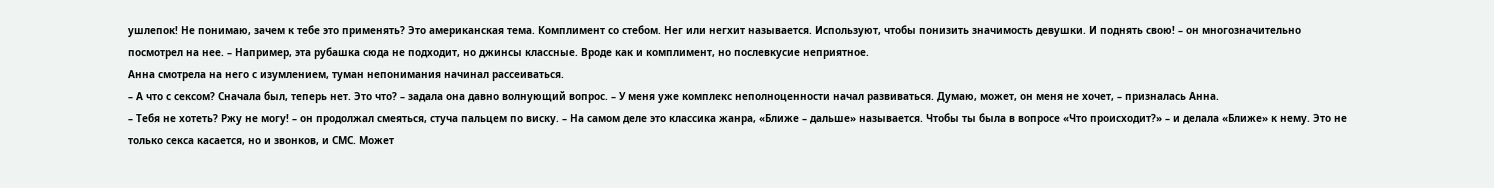ушлепок! Не понимаю, зачем к тебе это применять? Это американская тема. Комплимент со стебом. Нег или негхит называется. Используют, чтобы понизить значимость девушки. И поднять свою! – он многозначительно посмотрел на нее. – Например, эта рубашка сюда не подходит, но джинсы классные. Вроде как и комплимент, но послевкусие неприятное.
Анна смотрела на него с изумлением, туман непонимания начинал рассеиваться.
– А что с сексом? Сначала был, теперь нет. Это что? – задала она давно волнующий вопрос. – У меня уже комплекс неполноценности начал развиваться. Думаю, может, он меня не хочет, – призналась Анна.
– Тебя не хотеть? Ржу не могу! – он продолжал смеяться, стуча пальцем по виску. – На самом деле это классика жанра, «Ближе – дальше» называется. Чтобы ты была в вопросе «Что происходит?» – и делала «Ближе» к нему. Это не только секса касается, но и звонков, и СМС. Может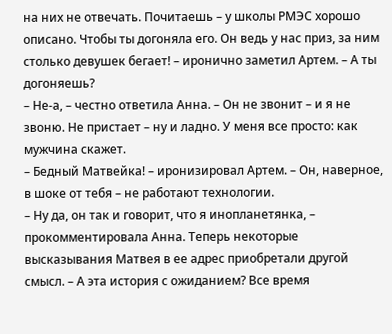на них не отвечать. Почитаешь – у школы РМЭС хорошо описано. Чтобы ты догоняла его. Он ведь у нас приз, за ним столько девушек бегает! – иронично заметил Артем. – А ты догоняешь?
– Не-а, – честно ответила Анна. – Он не звонит – и я не звоню. Не пристает – ну и ладно. У меня все просто: как мужчина скажет.
– Бедный Матвейка! – иронизировал Артем. – Он, наверное, в шоке от тебя – не работают технологии.
– Ну да, он так и говорит, что я инопланетянка, – прокомментировала Анна. Теперь некоторые высказывания Матвея в ее адрес приобретали другой смысл. – А эта история с ожиданием? Все время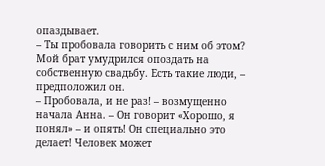опаздывает.
– Ты пробовала говорить с ним об этом? Мой брат умудрился опоздать на собственную свадьбу. Есть такие люди, – предположил он.
– Пробовала, и не раз! – возмущенно начала Анна. – Он говорит «Хорошо, я понял» – и опять! Он специально это делает! Человек может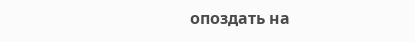опоздать на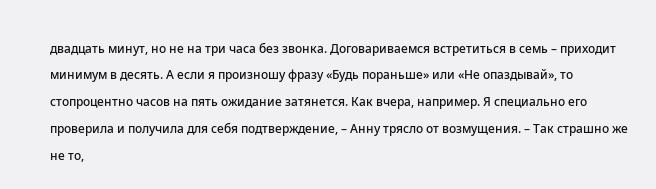двадцать минут, но не на три часа без звонка. Договариваемся встретиться в семь – приходит минимум в десять. А если я произношу фразу «Будь пораньше» или «Не опаздывай», то стопроцентно часов на пять ожидание затянется. Как вчера, например. Я специально его проверила и получила для себя подтверждение, – Анну трясло от возмущения. – Так страшно же не то,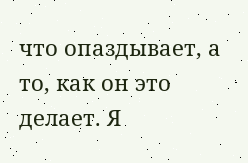что опаздывает, а то, как он это делает. Я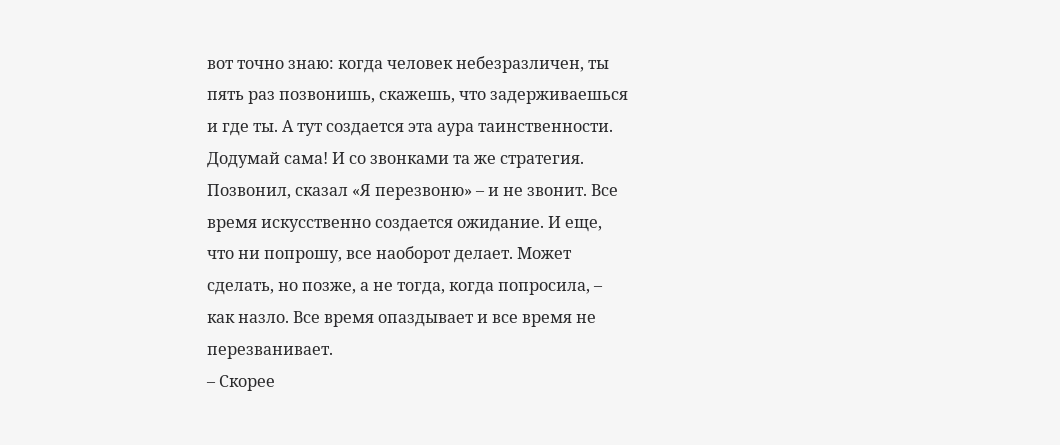вот точно знаю: когда человек небезразличен, ты пять раз позвонишь, скажешь, что задерживаешься и где ты. А тут создается эта аура таинственности. Додумай сама! И со звонками та же стратегия. Позвонил, сказал «Я перезвоню» – и не звонит. Все время искусственно создается ожидание. И еще, что ни попрошу, все наоборот делает. Может сделать, но позже, а не тогда, когда попросила, – как назло. Все время опаздывает и все время не перезванивает.
– Скорее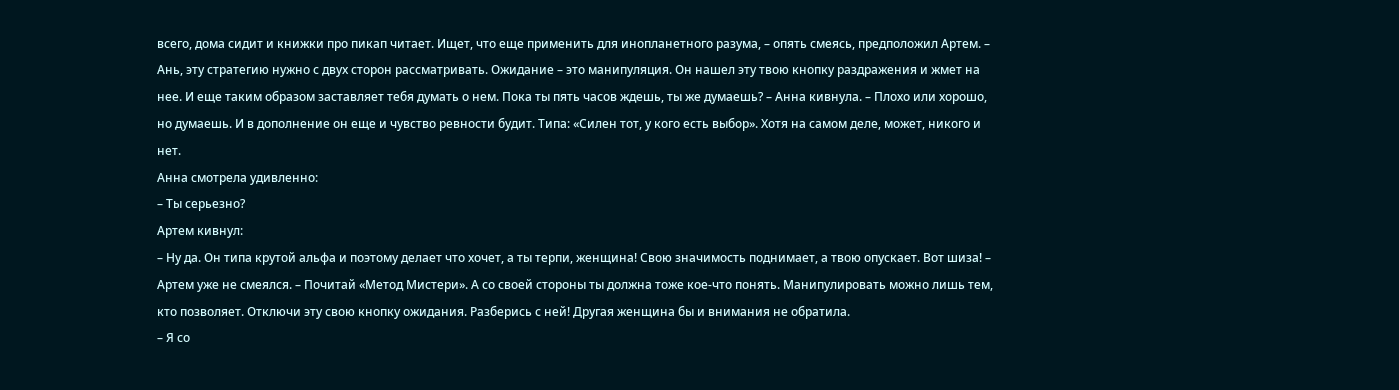всего, дома сидит и книжки про пикап читает. Ищет, что еще применить для инопланетного разума, – опять смеясь, предположил Артем. – Ань, эту стратегию нужно с двух сторон рассматривать. Ожидание – это манипуляция. Он нашел эту твою кнопку раздражения и жмет на нее. И еще таким образом заставляет тебя думать о нем. Пока ты пять часов ждешь, ты же думаешь? – Анна кивнула. – Плохо или хорошо, но думаешь. И в дополнение он еще и чувство ревности будит. Типа: «Силен тот, у кого есть выбор». Хотя на самом деле, может, никого и нет.
Анна смотрела удивленно:
– Ты серьезно?
Артем кивнул:
– Ну да. Он типа крутой альфа и поэтому делает что хочет, а ты терпи, женщина! Свою значимость поднимает, а твою опускает. Вот шиза! – Артем уже не смеялся. – Почитай «Метод Мистери». А со своей стороны ты должна тоже кое-что понять. Манипулировать можно лишь тем, кто позволяет. Отключи эту свою кнопку ожидания. Разберись с ней! Другая женщина бы и внимания не обратила.
– Я со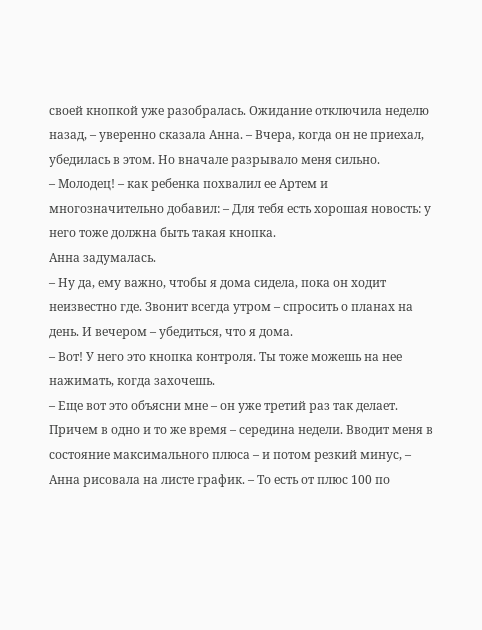своей кнопкой уже разобралась. Ожидание отключила неделю назад, – уверенно сказала Анна. – Вчера, когда он не приехал, убедилась в этом. Но вначале разрывало меня сильно.
– Молодец! – как ребенка похвалил ее Артем и многозначительно добавил: – Для тебя есть хорошая новость: у него тоже должна быть такая кнопка.
Анна задумалась.
– Ну да, ему важно, чтобы я дома сидела, пока он ходит неизвестно где. Звонит всегда утром – спросить о планах на день. И вечером – убедиться, что я дома.
– Вот! У него это кнопка контроля. Ты тоже можешь на нее нажимать, когда захочешь.
– Еще вот это объясни мне – он уже третий раз так делает. Причем в одно и то же время – середина недели. Вводит меня в состояние максимального плюса – и потом резкий минус, – Анна рисовала на листе график. – То есть от плюс 100 по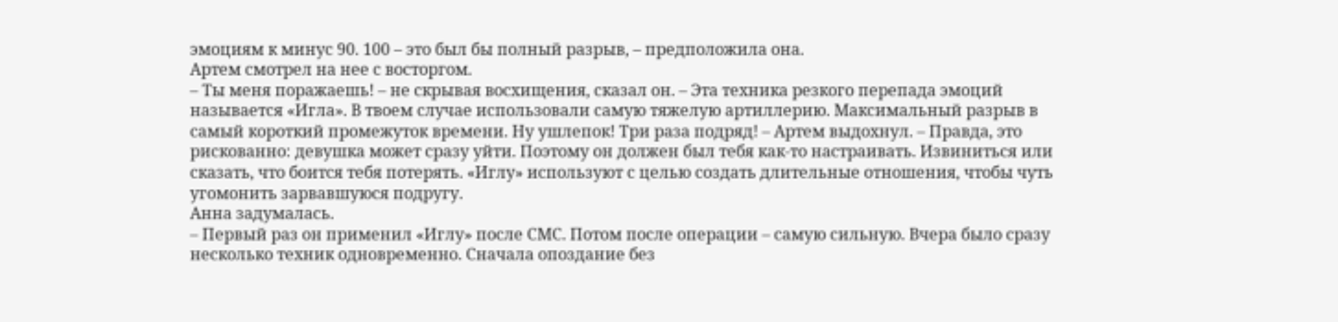эмоциям к минус 90. 100 – это был бы полный разрыв, – предположила она.
Артем смотрел на нее с восторгом.
– Ты меня поражаешь! – не скрывая восхищения, сказал он. – Эта техника резкого перепада эмоций называется «Игла». В твоем случае использовали самую тяжелую артиллерию. Максимальный разрыв в самый короткий промежуток времени. Ну ушлепок! Три раза подряд! – Артем выдохнул. – Правда, это рискованно: девушка может сразу уйти. Поэтому он должен был тебя как-то настраивать. Извиниться или сказать, что боится тебя потерять. «Иглу» используют с целью создать длительные отношения, чтобы чуть угомонить зарвавшуюся подругу.
Анна задумалась.
– Первый раз он применил «Иглу» после СМС. Потом после операции – самую сильную. Вчера было сразу несколько техник одновременно. Сначала опоздание без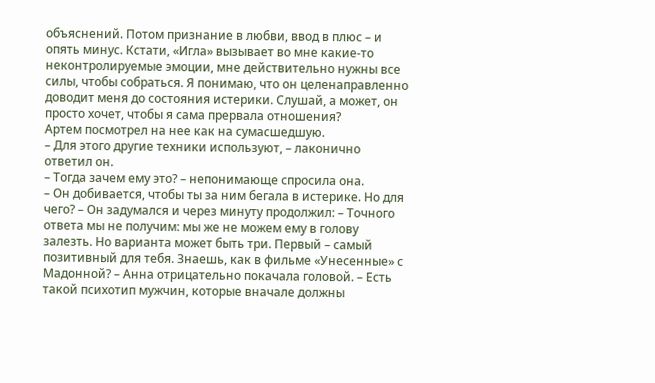объяснений. Потом признание в любви, ввод в плюс – и опять минус. Кстати, «Игла» вызывает во мне какие-то неконтролируемые эмоции, мне действительно нужны все силы, чтобы собраться. Я понимаю, что он целенаправленно доводит меня до состояния истерики. Слушай, а может, он просто хочет, чтобы я сама прервала отношения?
Артем посмотрел на нее как на сумасшедшую.
– Для этого другие техники используют, – лаконично ответил он.
– Тогда зачем ему это? – непонимающе спросила она.
– Он добивается, чтобы ты за ним бегала в истерике. Но для чего? – Он задумался и через минуту продолжил: – Точного ответа мы не получим: мы же не можем ему в голову залезть. Но варианта может быть три. Первый – самый позитивный для тебя. Знаешь, как в фильме «Унесенные» с Мадонной? – Анна отрицательно покачала головой. – Есть такой психотип мужчин, которые вначале должны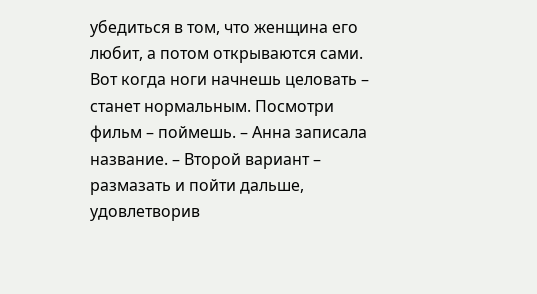убедиться в том, что женщина его любит, а потом открываются сами. Вот когда ноги начнешь целовать – станет нормальным. Посмотри фильм – поймешь. – Анна записала название. – Второй вариант – размазать и пойти дальше, удовлетворив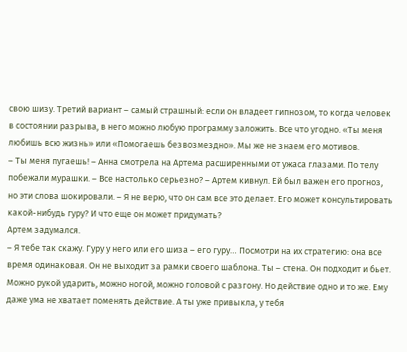свою шизу. Третий вариант – самый страшный: если он владеет гипнозом, то когда человек в состоянии разрыва, в него можно любую программу заложить. Все что угодно. «Ты меня любишь всю жизнь» или «Помогаешь безвозмездно». Мы же не знаем его мотивов.
– Ты меня пугаешь! – Анна смотрела на Артема расширенными от ужаса глазами. По телу побежали мурашки. – Все настолько серьезно? – Артем кивнул. Ей был важен его прогноз, но эти слова шокировали. – Я не верю, что он сам все это делает. Его может консультировать какой-нибудь гуру? И что еще он может придумать?
Артем задумался.
– Я тебе так скажу. Гуру у него или его шиза – его гуру… Посмотри на их стратегию: она все время одинаковая. Он не выходит за рамки своего шаблона. Ты – стена. Он подходит и бьет. Можно рукой ударить, можно ногой, можно головой с разгону. Но действие одно и то же. Ему даже ума не хватает поменять действие. А ты уже привыкла, у тебя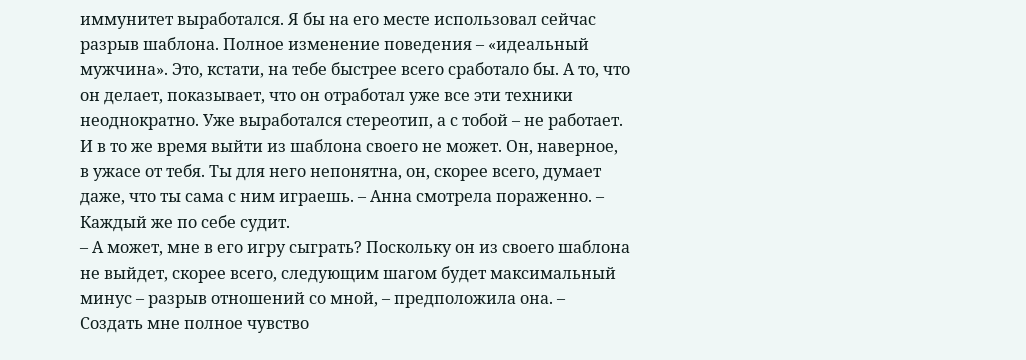иммунитет выработался. Я бы на его месте использовал сейчас разрыв шаблона. Полное изменение поведения – «идеальный мужчина». Это, кстати, на тебе быстрее всего сработало бы. А то, что он делает, показывает, что он отработал уже все эти техники неоднократно. Уже выработался стереотип, а с тобой – не работает. И в то же время выйти из шаблона своего не может. Он, наверное, в ужасе от тебя. Ты для него непонятна, он, скорее всего, думает даже, что ты сама с ним играешь. – Анна смотрела пораженно. – Каждый же по себе судит.
– А может, мне в его игру сыграть? Поскольку он из своего шаблона не выйдет, скорее всего, следующим шагом будет максимальный минус – разрыв отношений со мной, – предположила она. – Создать мне полное чувство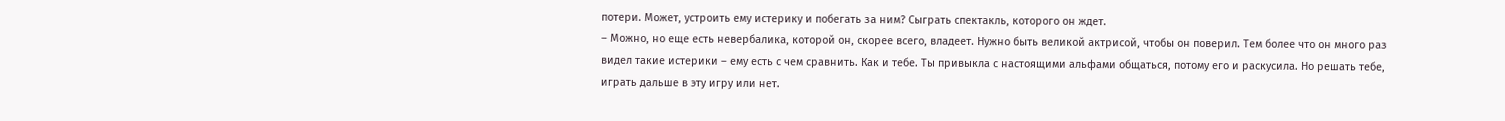потери. Может, устроить ему истерику и побегать за ним? Сыграть спектакль, которого он ждет.
– Можно, но еще есть невербалика, которой он, скорее всего, владеет. Нужно быть великой актрисой, чтобы он поверил. Тем более что он много раз видел такие истерики – ему есть с чем сравнить. Как и тебе. Ты привыкла с настоящими альфами общаться, потому его и раскусила. Но решать тебе, играть дальше в эту игру или нет.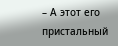– А этот его пристальный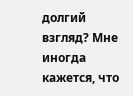долгий взгляд? Мне иногда кажется, что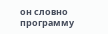он словно программу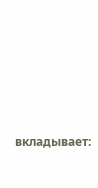вкладывает: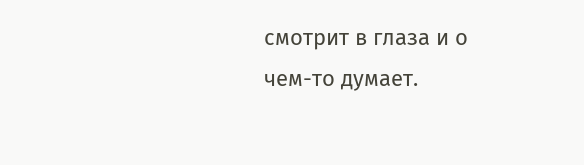смотрит в глаза и о чем-то думает.